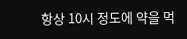항상 10시 정도에 약을 먹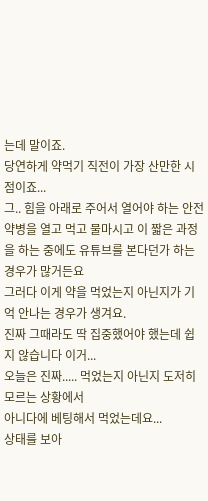는데 말이죠.
당연하게 약먹기 직전이 가장 산만한 시점이죠...
그.. 힘을 아래로 주어서 열어야 하는 안전 약병을 열고 먹고 물마시고 이 짧은 과정을 하는 중에도 유튜브를 본다던가 하는 경우가 많거든요
그러다 이게 약을 먹었는지 아닌지가 기억 안나는 경우가 생겨요.
진짜 그때라도 딱 집중했어야 했는데 쉽지 않습니다 이거...
오늘은 진짜..... 먹었는지 아닌지 도저히 모르는 상황에서
아니다에 베팅해서 먹었는데요...
상태를 보아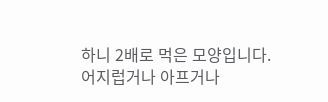하니 2배로 먹은 모양입니다.
어지럽거나 아프거나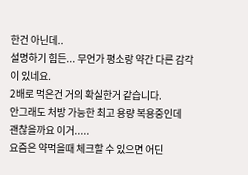한건 아닌데..
설명하기 힘든... 무언가 평소랑 약간 다른 감각이 있네요.
2배로 먹은건 거의 확실한거 같습니다.
안그래도 처방 가능한 최고 용량 복용중인데
괜찮을까요 이거.....
요즘은 약먹을때 체크할 수 있으면 어딘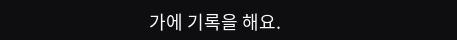가에 기록을 해요.